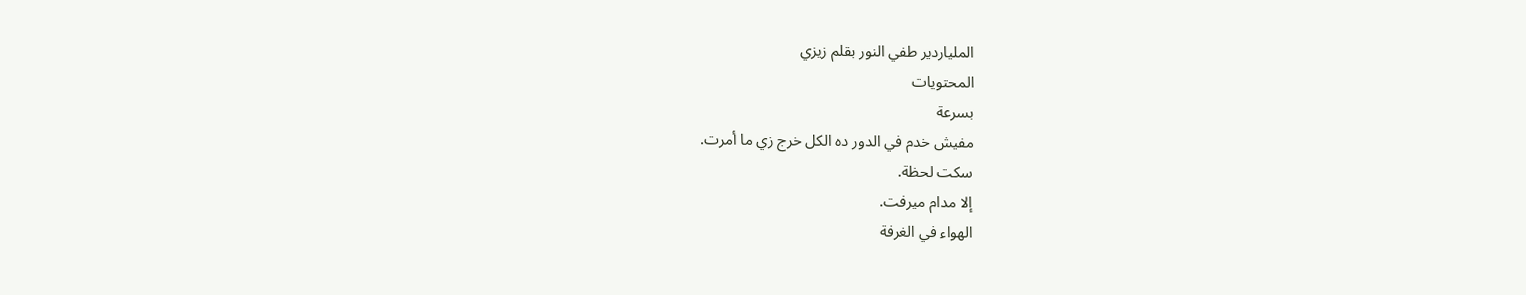الملياردير طفي النور بقلم زيزي
المحتويات
بسرعة
مفيش خدم في الدور ده الكل خرج زي ما أمرت.
سكت لحظة.
إلا مدام ميرفت.
الهواء في الغرفة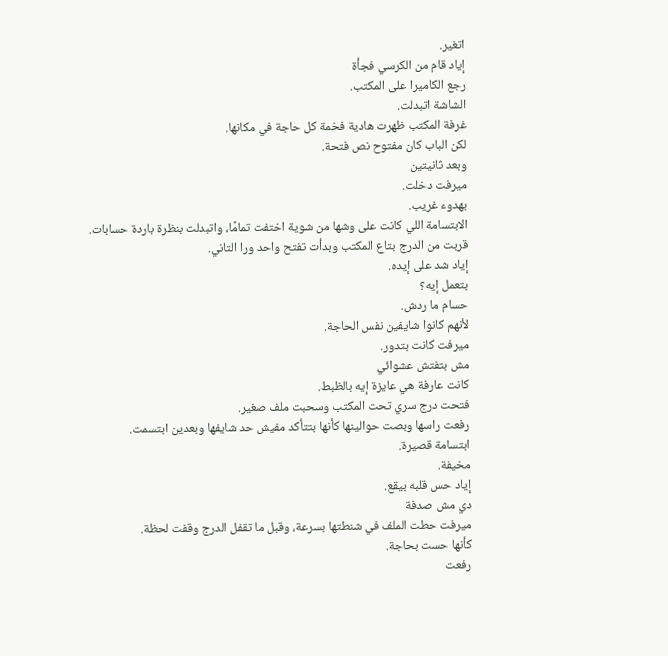اتغير.
إياد قام من الكرسي فجأة
رجع الكاميرا على المكتب.
الشاشة اتبدلت.
غرفة المكتب ظهرت هادية فخمة كل حاجة في مكانها.
لكن الباب كان مفتوح نص فتحة.
وبعد ثانيتين
ميرفت دخلت.
بهدوء غريب.
الابتسامة اللي كانت على وشها من شوية اختفت تمامًا، واتبدلت بنظرة باردة حسابات.
قربت من الدرج بتاع المكتب وبدأت تفتح واحد ورا التاني.
إياد شد على إيده.
بتعمل إيه؟
حسام ما ردش.
لأنهم كانوا شايفين نفس الحاجة.
ميرفت كانت بتدور.
مش بتفتش عشوائي
كانت عارفة هي عايزة إيه بالظبط.
فتحت درج سري تحت المكتب وسحبت ملف صغير.
رفعت راسها وبصت حوالينها كأنها بتتأكد مفيش حد شايفها وبعدين ابتسمت.
ابتسامة قصيرة.
مخيفة.
إياد حس قلبه بيقع.
دي مش صدفة
ميرفت حطت الملف في شنطتها بسرعة، وقبل ما تقفل الدرج وقفت لحظة.
كأنها حست بحاجة.
رفعت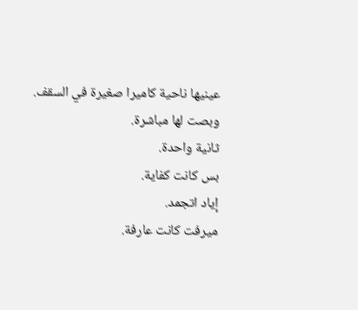عينيها ناحية كاميرا صغيرة في السقف.
وبصت لها مباشرة.
ثانية واحدة.
بس كانت كفاية.
إياد اتجمد.
ميرفت كانت عارفة.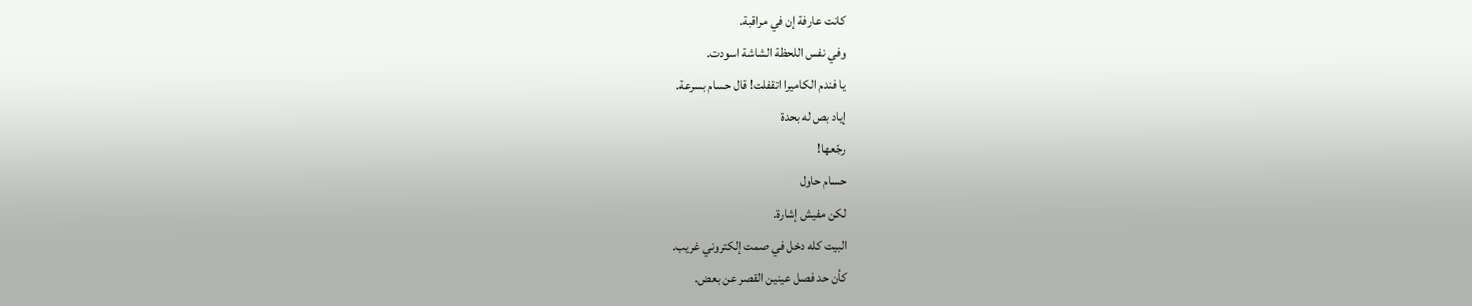كانت عارفة إن في مراقبة.
وفي نفس اللحظة الشاشة اسودت.
يا فندم الكاميرا اتقفلت! قال حسام بسرعة.
إياد بص له بحدة
رجّعها!
حسام حاول
لكن مفيش إشارة.
البيت كله دخل في صمت إلكتروني غريب.
كأن حد فصل عينين القصر عن بعض.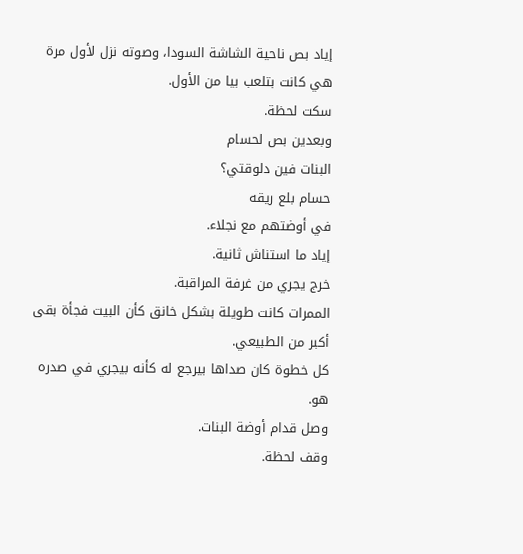إياد بص ناحية الشاشة السودا، وصوته نزل لأول مرة
هي كانت بتلعب بيا من الأول.
سكت لحظة.
وبعدين بص لحسام
البنات فين دلوقتي؟
حسام بلع ريقه
في أوضتهم مع نجلاء.
إياد ما استناش ثانية.
خرج يجري من غرفة المراقبة.
الممرات كانت طويلة بشكل خانق كأن البيت فجأة بقى أكبر من الطبيعي.
كل خطوة كان صداها بيرجع له كأنه بيجري في صدره هو.
وصل قدام أوضة البنات.
وقف لحظة.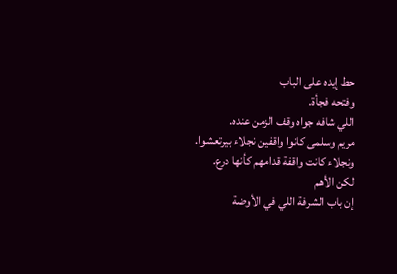حط إيده على الباب
وفتحه فجأة.
اللي شافه جواه وقف الزمن عنده.
مريم وسلمى كانوا واقفين نجلاء بيرتعشوا.
ونجلاء كانت واقفة قدامهم كأنها درع.
لكن الأهم
إن باب الشرفة اللي في الأوضة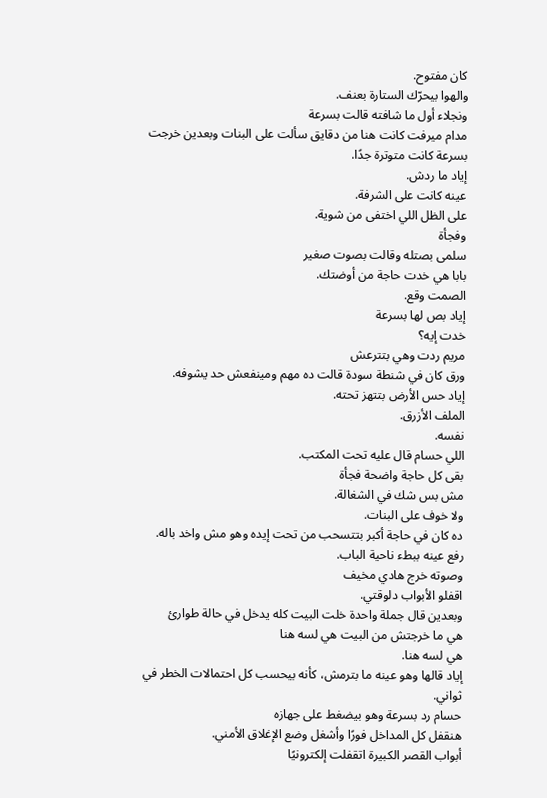كان مفتوح.
والهوا بيحرّك الستارة بعنف.
ونجلاء أول ما شافته قالت بسرعة
مدام ميرفت كانت هنا من دقايق سألت على البنات وبعدين خرجت بسرعة كانت متوترة جدًا.
إياد ما ردش.
عينه كانت على الشرفة.
على الظل اللي اختفى من شوية.
وفجأة
سلمى بصتله وقالت بصوت صغير
بابا هي خدت حاجة من أوضتك.
الصمت وقع.
إياد بص لها بسرعة
خدت إيه؟
مريم ردت وهي بتترعش
ورق كان في شنطة سودة قالت ده مهم ومينفعش حد يشوفه.
إياد حس الأرض بتتهز تحته.
الملف الأزرق.
نفسه.
اللي حسام قال عليه تحت المكتب.
بقى كل حاجة واضحة فجأة
مش بس شك في الشغالة.
ولا خوف على البنات.
ده كان في حاجة أكبر بتتسحب من تحت إيده وهو مش واخد باله.
رفع عينه ببطء ناحية الباب.
وصوته خرج هادي مخيف
اقفلو الأبواب دلوقتي.
وبعدين قال جملة واحدة خلت البيت كله يدخل في حالة طوارئ
هي ما خرجتش من البيت هي لسه هنا
هي لسه هنا.
إياد قالها وهو عينه ما بترمش، كأنه بيحسب كل احتمالات الخطر في ثواني.
حسام رد بسرعة وهو بيضغط على جهازه
هنقفل كل المداخل فورًا وأشغل وضع الإغلاق الأمني.
أبواب القصر الكبيرة اتقفلت إلكترونيًا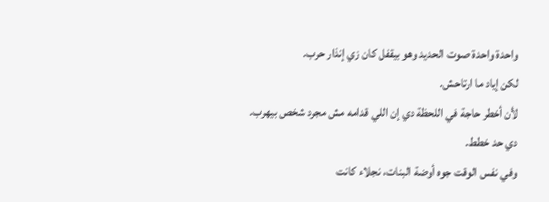واحدة واحدة صوت الحديد وهو بيقفل كان زي إنذار حرب.
لكن إياد ما ارتاحش.
لأن أخطر حاجة في اللحظة دي إن اللي قدامه مش مجرد شخص بيهرب.
دي حد خطط.
وفي نفس الوقت جوه أوضة البنات، نجلاء كانت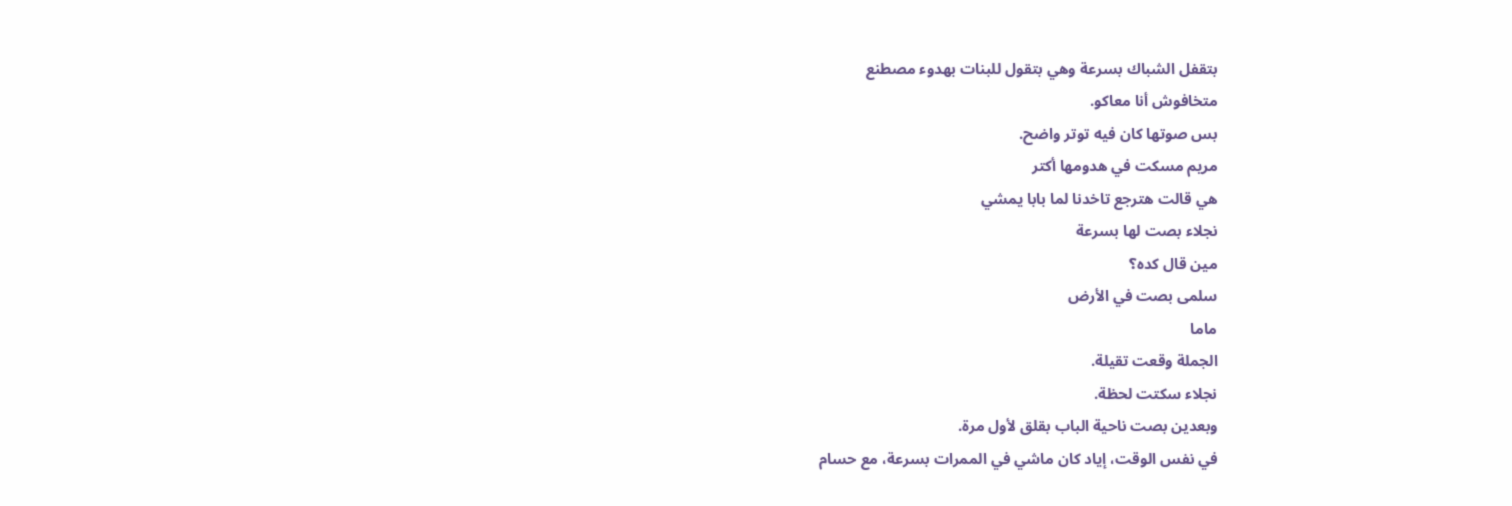بتقفل الشباك بسرعة وهي بتقول للبنات بهدوء مصطنع
متخافوش أنا معاكو.
بس صوتها كان فيه توتر واضح.
مريم مسكت في هدومها أكتر
هي قالت هترجع تاخدنا لما بابا يمشي
نجلاء بصت لها بسرعة
مين قال كده؟
سلمى بصت في الأرض
ماما
الجملة وقعت تقيلة.
نجلاء سكتت لحظة.
وبعدين بصت ناحية الباب بقلق لأول مرة.
في نفس الوقت، إياد كان ماشي في الممرات بسرعة، مع حسام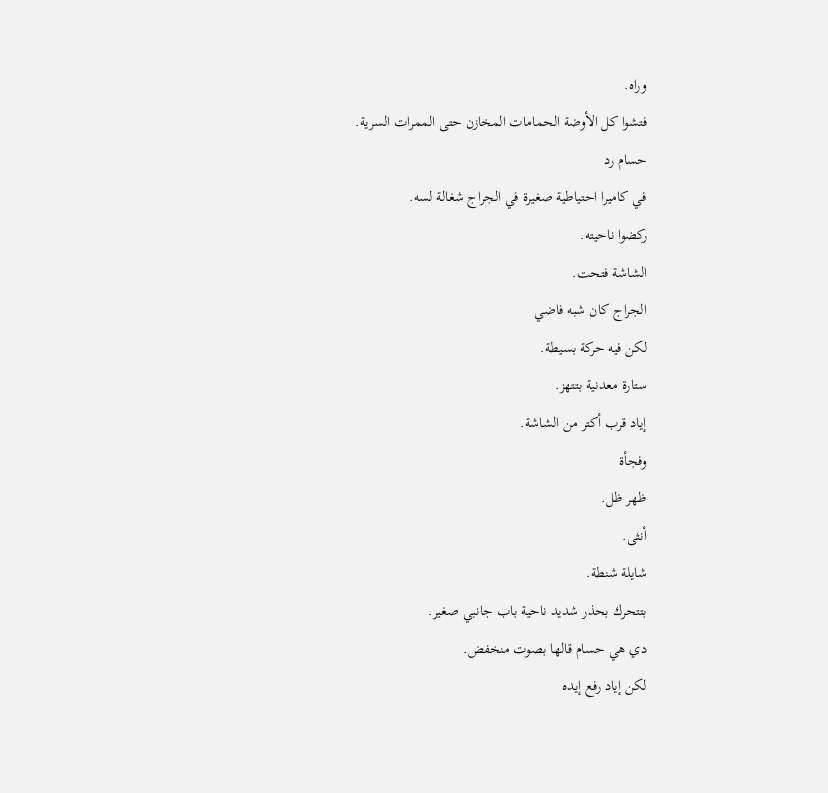وراه.
فتشوا كل الأوضة الحمامات المخازن حتى الممرات السرية.
حسام رد
في كاميرا احتياطية صغيرة في الجراج شغالة لسه.
ركضوا ناحيته.
الشاشة فتحت.
الجراج كان شبه فاضي
لكن فيه حركة بسيطة.
ستارة معدنية بتتهز.
إياد قرب أكتر من الشاشة.
وفجأة
ظهر ظل.
أنثى.
شايلة شنطة.
بتتحرك بحذر شديد ناحية باب جانبي صغير.
دي هي حسام قالها بصوت منخفض.
لكن إياد رفع إيده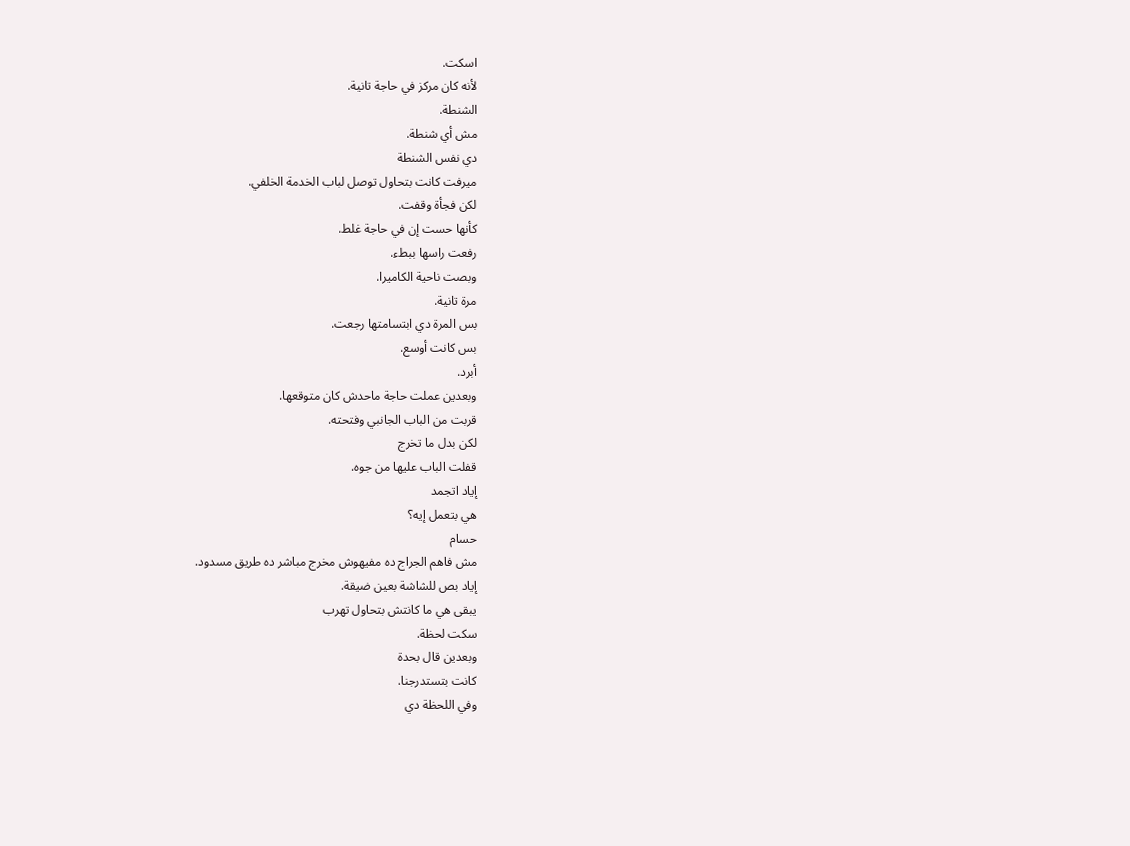اسكت.
لأنه كان مركز في حاجة تانية.
الشنطة.
مش أي شنطة.
دي نفس الشنطة
ميرفت كانت بتحاول توصل لباب الخدمة الخلفي.
لكن فجأة وقفت.
كأنها حست إن في حاجة غلط.
رفعت راسها ببطء.
وبصت ناحية الكاميرا.
مرة تانية.
بس المرة دي ابتسامتها رجعت.
بس كانت أوسع.
أبرد.
وبعدين عملت حاجة ماحدش كان متوقعها.
قربت من الباب الجانبي وفتحته.
لكن بدل ما تخرج
قفلت الباب عليها من جوه.
إياد اتجمد
هي بتعمل إيه؟
حسام
مش فاهم الجراج ده مفيهوش مخرج مباشر ده طريق مسدود.
إياد بص للشاشة بعين ضيقة.
يبقى هي ما كانتش بتحاول تهرب
سكت لحظة.
وبعدين قال بحدة
كانت بتستدرجنا.
وفي اللحظة دي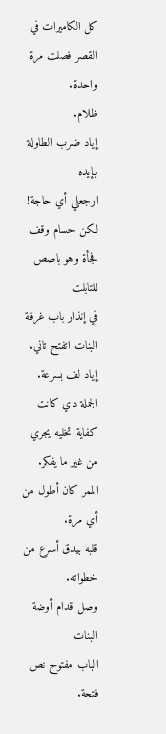كل الكاميرات في القصر فصلت مرة واحدة.
ظلام.
إياد ضرب الطاولة بإيده
ارجعلي أي حاجة!
لكن حسام وقف فجأة وهو باصص للتابلت
في إنذار باب غرفة البنات اتفتح تاني.
إياد لف بسرعة.
الجملة دي كانت كفاية تخليه يجري من غير ما يفكر.
الممر كان أطول من أي مرة.
قلبه بيدق أسرع من خطواته.
وصل قدام أوضة البنات
الباب مفتوح نص فتحة.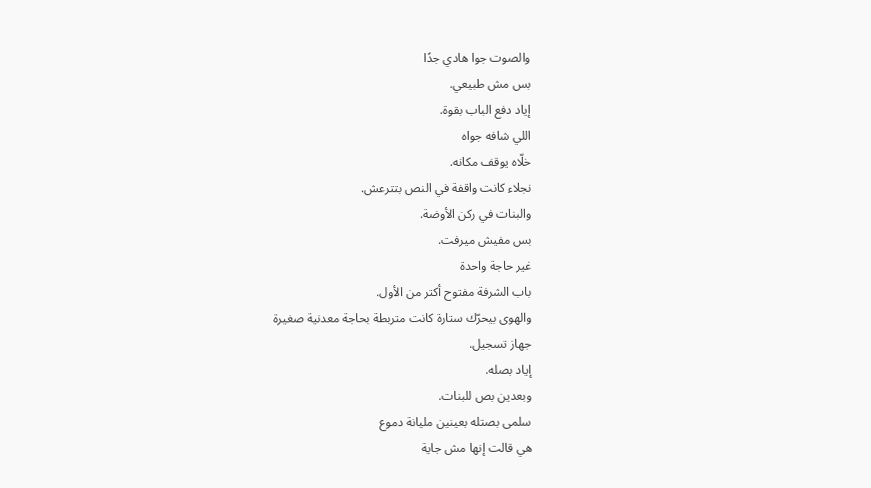والصوت جوا هادي جدًا
بس مش طبيعي.
إياد دفع الباب بقوة.
اللي شافه جواه
خلّاه يوقف مكانه.
نجلاء كانت واقفة في النص بتترعش.
والبنات في ركن الأوضة.
بس مفيش ميرفت.
غير حاجة واحدة
باب الشرفة مفتوح أكتر من الأول.
والهوى بيحرّك ستارة كانت متربطة بحاجة معدنية صغيرة
جهاز تسجيل.
إياد بصله.
وبعدين بص للبنات.
سلمى بصتله بعينين مليانة دموع
هي قالت إنها مش جاية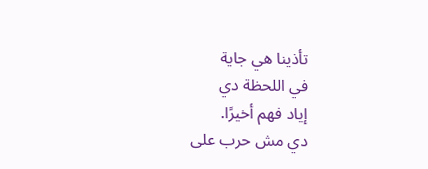تأذينا هي جاية
في اللحظة دي
إياد فهم أخيرًا.
دي مش حرب على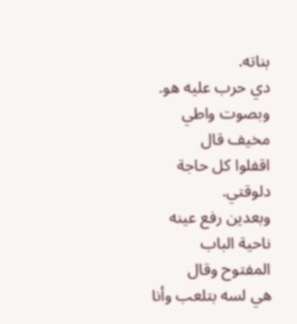بناته.
دي حرب عليه هو.
وبصوت واطي مخيف قال
اقفلوا كل حاجة دلوقتي.
وبعدين رفع عينه ناحية الباب المفتوح وقال
هي لسه بتلعب وأنا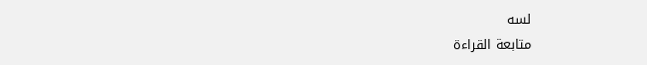لسه
متابعة القراءة